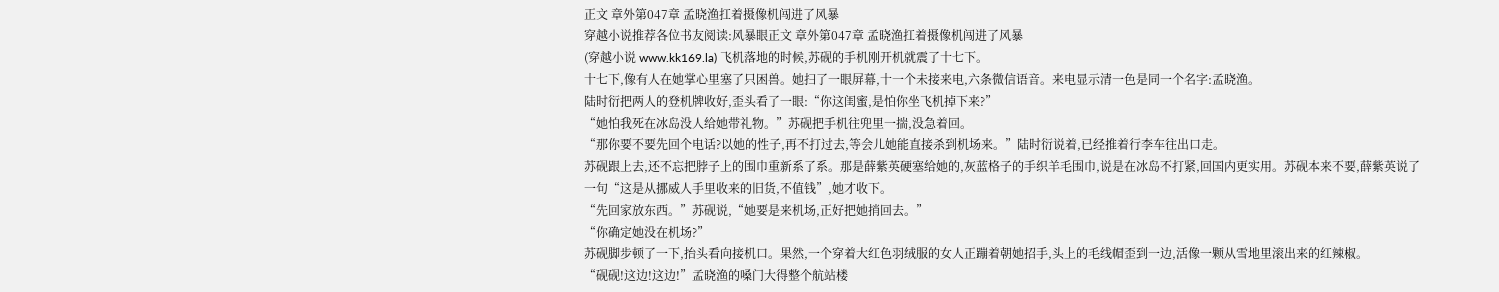正文 章外第047章 孟晓渔扛着摄像机闯进了风暴
穿越小说推荐各位书友阅读:风暴眼正文 章外第047章 孟晓渔扛着摄像机闯进了风暴
(穿越小说 www.kk169.la) 飞机落地的时候,苏砚的手机刚开机就震了十七下。
十七下,像有人在她掌心里塞了只困兽。她扫了一眼屏幕,十一个未接来电,六条微信语音。来电显示清一色是同一个名字:孟晓渔。
陆时衍把两人的登机牌收好,歪头看了一眼:“你这闺蜜,是怕你坐飞机掉下来?”
“她怕我死在冰岛没人给她带礼物。”苏砚把手机往兜里一揣,没急着回。
“那你要不要先回个电话?以她的性子,再不打过去,等会儿她能直接杀到机场来。”陆时衍说着,已经推着行李车往出口走。
苏砚跟上去,还不忘把脖子上的围巾重新系了系。那是薛紫英硬塞给她的,灰蓝格子的手织羊毛围巾,说是在冰岛不打紧,回国内更实用。苏砚本来不要,薛紫英说了一句“这是从挪威人手里收来的旧货,不值钱”,她才收下。
“先回家放东西。”苏砚说,“她要是来机场,正好把她捎回去。”
“你确定她没在机场?”
苏砚脚步顿了一下,抬头看向接机口。果然,一个穿着大红色羽绒服的女人正蹦着朝她招手,头上的毛线帽歪到一边,活像一颗从雪地里滚出来的红辣椒。
“砚砚!这边!这边!”孟晓渔的嗓门大得整个航站楼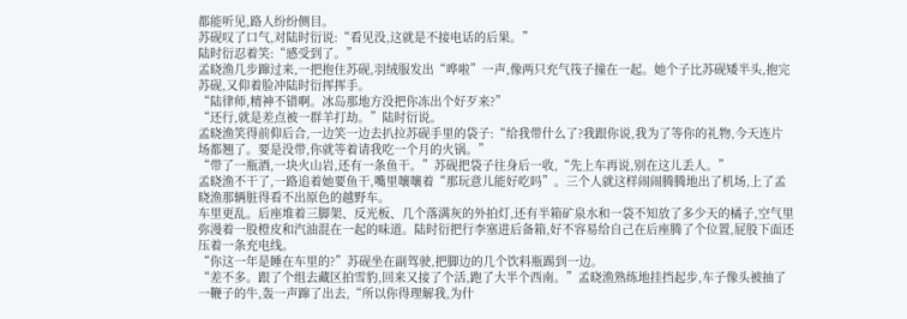都能听见,路人纷纷侧目。
苏砚叹了口气,对陆时衍说:“看见没,这就是不接电话的后果。”
陆时衍忍着笑:“感受到了。”
孟晓渔几步蹿过来,一把抱住苏砚,羽绒服发出“哗啦”一声,像两只充气筏子撞在一起。她个子比苏砚矮半头,抱完苏砚,又仰着脸冲陆时衍挥挥手。
“陆律师,精神不错啊。冰岛那地方没把你冻出个好歹来?”
“还行,就是差点被一群羊打劫。”陆时衍说。
孟晓渔笑得前仰后合,一边笑一边去扒拉苏砚手里的袋子:“给我带什么了?我跟你说,我为了等你的礼物,今天连片场都翘了。要是没带,你就等着请我吃一个月的火锅。”
“带了一瓶酒,一块火山岩,还有一条鱼干。”苏砚把袋子往身后一收,“先上车再说,别在这儿丢人。”
孟晓渔不干了,一路追着她要鱼干,嘴里嚷嚷着“那玩意儿能好吃吗”。三个人就这样闹闹腾腾地出了机场,上了孟晓渔那辆脏得看不出原色的越野车。
车里更乱。后座堆着三脚架、反光板、几个落满灰的外拍灯,还有半箱矿泉水和一袋不知放了多少天的橘子,空气里弥漫着一股橙皮和汽油混在一起的味道。陆时衍把行李塞进后备箱,好不容易给自己在后座腾了个位置,屁股下面还压着一条充电线。
“你这一年是睡在车里的?”苏砚坐在副驾驶,把脚边的几个饮料瓶踢到一边。
“差不多。跟了个组去藏区拍雪豹,回来又接了个活,跑了大半个西南。”孟晓渔熟练地挂挡起步,车子像头被抽了一鞭子的牛,轰一声蹿了出去,“所以你得理解我,为什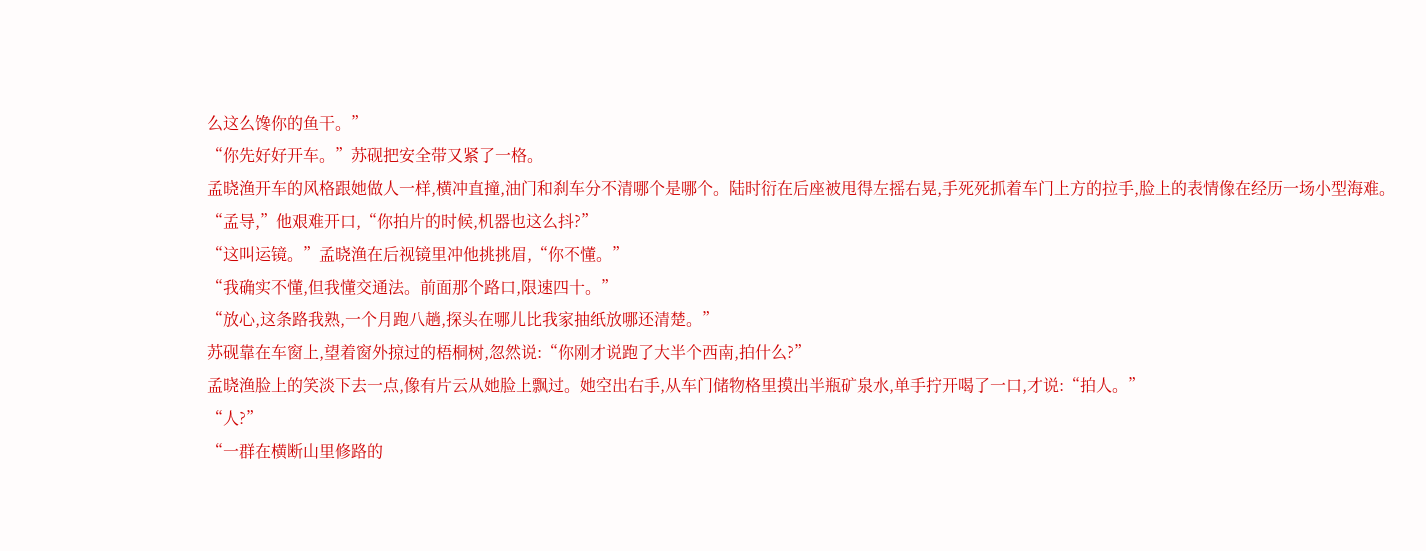么这么馋你的鱼干。”
“你先好好开车。”苏砚把安全带又紧了一格。
孟晓渔开车的风格跟她做人一样,横冲直撞,油门和刹车分不清哪个是哪个。陆时衍在后座被甩得左摇右晃,手死死抓着车门上方的拉手,脸上的表情像在经历一场小型海难。
“孟导,”他艰难开口,“你拍片的时候,机器也这么抖?”
“这叫运镜。”孟晓渔在后视镜里冲他挑挑眉,“你不懂。”
“我确实不懂,但我懂交通法。前面那个路口,限速四十。”
“放心,这条路我熟,一个月跑八趟,探头在哪儿比我家抽纸放哪还清楚。”
苏砚靠在车窗上,望着窗外掠过的梧桐树,忽然说:“你刚才说跑了大半个西南,拍什么?”
孟晓渔脸上的笑淡下去一点,像有片云从她脸上飘过。她空出右手,从车门储物格里摸出半瓶矿泉水,单手拧开喝了一口,才说:“拍人。”
“人?”
“一群在横断山里修路的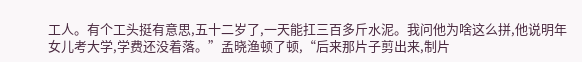工人。有个工头挺有意思,五十二岁了,一天能扛三百多斤水泥。我问他为啥这么拼,他说明年女儿考大学,学费还没着落。”孟晓渔顿了顿,“后来那片子剪出来,制片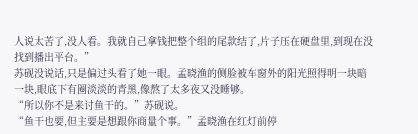人说太苦了,没人看。我就自己拿钱把整个组的尾款结了,片子压在硬盘里,到现在没找到播出平台。”
苏砚没说话,只是偏过头看了她一眼。孟晓渔的侧脸被车窗外的阳光照得明一块暗一块,眼底下有圈淡淡的青黑,像熬了太多夜又没睡够。
“所以你不是来讨鱼干的。”苏砚说。
“鱼干也要,但主要是想跟你商量个事。”孟晓渔在红灯前停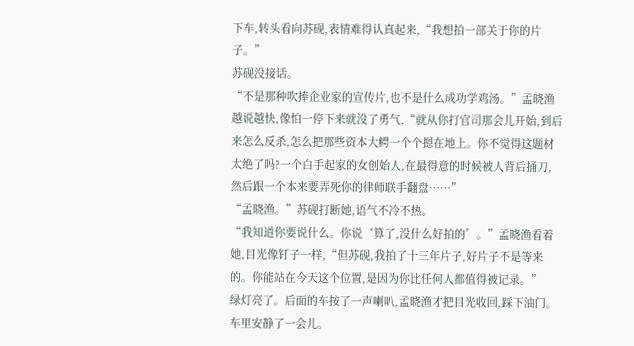下车,转头看向苏砚,表情难得认真起来,“我想拍一部关于你的片子。”
苏砚没接话。
“不是那种吹捧企业家的宣传片,也不是什么成功学鸡汤。”孟晓渔越说越快,像怕一停下来就没了勇气,“就从你打官司那会儿开始,到后来怎么反杀,怎么把那些资本大鳄一个个摁在地上。你不觉得这题材太绝了吗?一个白手起家的女创始人,在最得意的时候被人背后捅刀,然后跟一个本来要弄死你的律师联手翻盘……”
“孟晓渔。”苏砚打断她,语气不冷不热。
“我知道你要说什么。你说‘算了,没什么好拍的’。”孟晓渔看着她,目光像钉子一样,“但苏砚,我拍了十三年片子,好片子不是等来的。你能站在今天这个位置,是因为你比任何人都值得被记录。”
绿灯亮了。后面的车按了一声喇叭,孟晓渔才把目光收回,踩下油门。
车里安静了一会儿。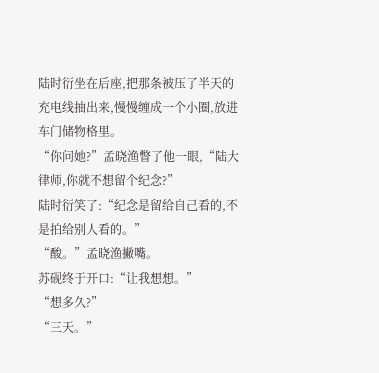陆时衍坐在后座,把那条被压了半天的充电线抽出来,慢慢缠成一个小圈,放进车门储物格里。
“你问她?”孟晓渔瞥了他一眼,“陆大律师,你就不想留个纪念?”
陆时衍笑了:“纪念是留给自己看的,不是拍给别人看的。”
“酸。”孟晓渔撇嘴。
苏砚终于开口:“让我想想。”
“想多久?”
“三天。”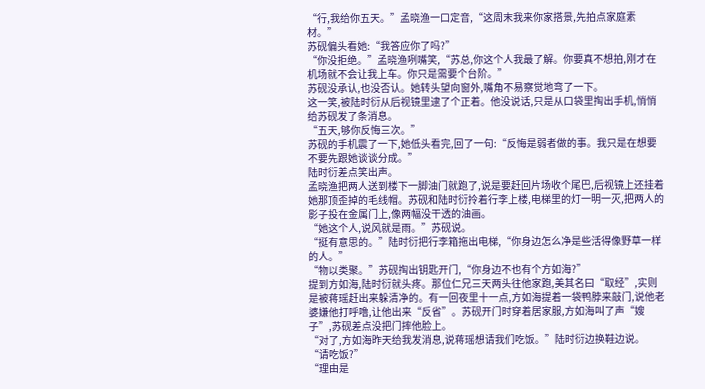“行,我给你五天。”孟晓渔一口定音,“这周末我来你家搭景,先拍点家庭素材。”
苏砚偏头看她:“我答应你了吗?”
“你没拒绝。”孟晓渔咧嘴笑,“苏总,你这个人我最了解。你要真不想拍,刚才在机场就不会让我上车。你只是需要个台阶。”
苏砚没承认,也没否认。她转头望向窗外,嘴角不易察觉地弯了一下。
这一笑,被陆时衍从后视镜里逮了个正着。他没说话,只是从口袋里掏出手机,悄悄给苏砚发了条消息。
“五天,够你反悔三次。”
苏砚的手机震了一下,她低头看完,回了一句:“反悔是弱者做的事。我只是在想要不要先跟她谈谈分成。”
陆时衍差点笑出声。
孟晓渔把两人送到楼下一脚油门就跑了,说是要赶回片场收个尾巴,后视镜上还挂着她那顶歪掉的毛线帽。苏砚和陆时衍拎着行李上楼,电梯里的灯一明一灭,把两人的影子投在金属门上,像两幅没干透的油画。
“她这个人,说风就是雨。”苏砚说。
“挺有意思的。”陆时衍把行李箱拖出电梯,“你身边怎么净是些活得像野草一样的人。”
“物以类聚。”苏砚掏出钥匙开门,“你身边不也有个方如海?”
提到方如海,陆时衍就头疼。那位仁兄三天两头往他家跑,美其名曰“取经”,实则是被蒋瑶赶出来躲清净的。有一回夜里十一点,方如海提着一袋鸭脖来敲门,说他老婆嫌他打呼噜,让他出来“反省”。苏砚开门时穿着居家服,方如海叫了声“嫂子”,苏砚差点没把门摔他脸上。
“对了,方如海昨天给我发消息,说蒋瑶想请我们吃饭。”陆时衍边换鞋边说。
“请吃饭?”
“理由是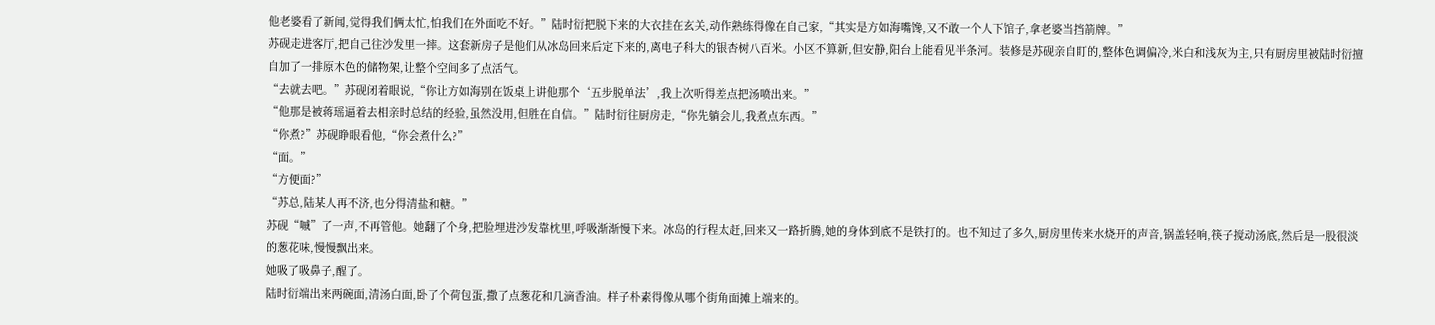他老婆看了新闻,觉得我们俩太忙,怕我们在外面吃不好。”陆时衍把脱下来的大衣挂在玄关,动作熟练得像在自己家,“其实是方如海嘴馋,又不敢一个人下馆子,拿老婆当挡箭牌。”
苏砚走进客厅,把自己往沙发里一摔。这套新房子是他们从冰岛回来后定下来的,离电子科大的银杏树八百米。小区不算新,但安静,阳台上能看见半条河。装修是苏砚亲自盯的,整体色调偏冷,米白和浅灰为主,只有厨房里被陆时衍擅自加了一排原木色的储物架,让整个空间多了点活气。
“去就去吧。”苏砚闭着眼说,“你让方如海别在饭桌上讲他那个‘五步脱单法’,我上次听得差点把汤喷出来。”
“他那是被蒋瑶逼着去相亲时总结的经验,虽然没用,但胜在自信。”陆时衍往厨房走,“你先躺会儿,我煮点东西。”
“你煮?”苏砚睁眼看他,“你会煮什么?”
“面。”
“方便面?”
“苏总,陆某人再不济,也分得清盐和糖。”
苏砚“嘁”了一声,不再管他。她翻了个身,把脸埋进沙发靠枕里,呼吸渐渐慢下来。冰岛的行程太赶,回来又一路折腾,她的身体到底不是铁打的。也不知过了多久,厨房里传来水烧开的声音,锅盖轻响,筷子搅动汤底,然后是一股很淡的葱花味,慢慢飘出来。
她吸了吸鼻子,醒了。
陆时衍端出来两碗面,清汤白面,卧了个荷包蛋,撒了点葱花和几滴香油。样子朴素得像从哪个街角面摊上端来的。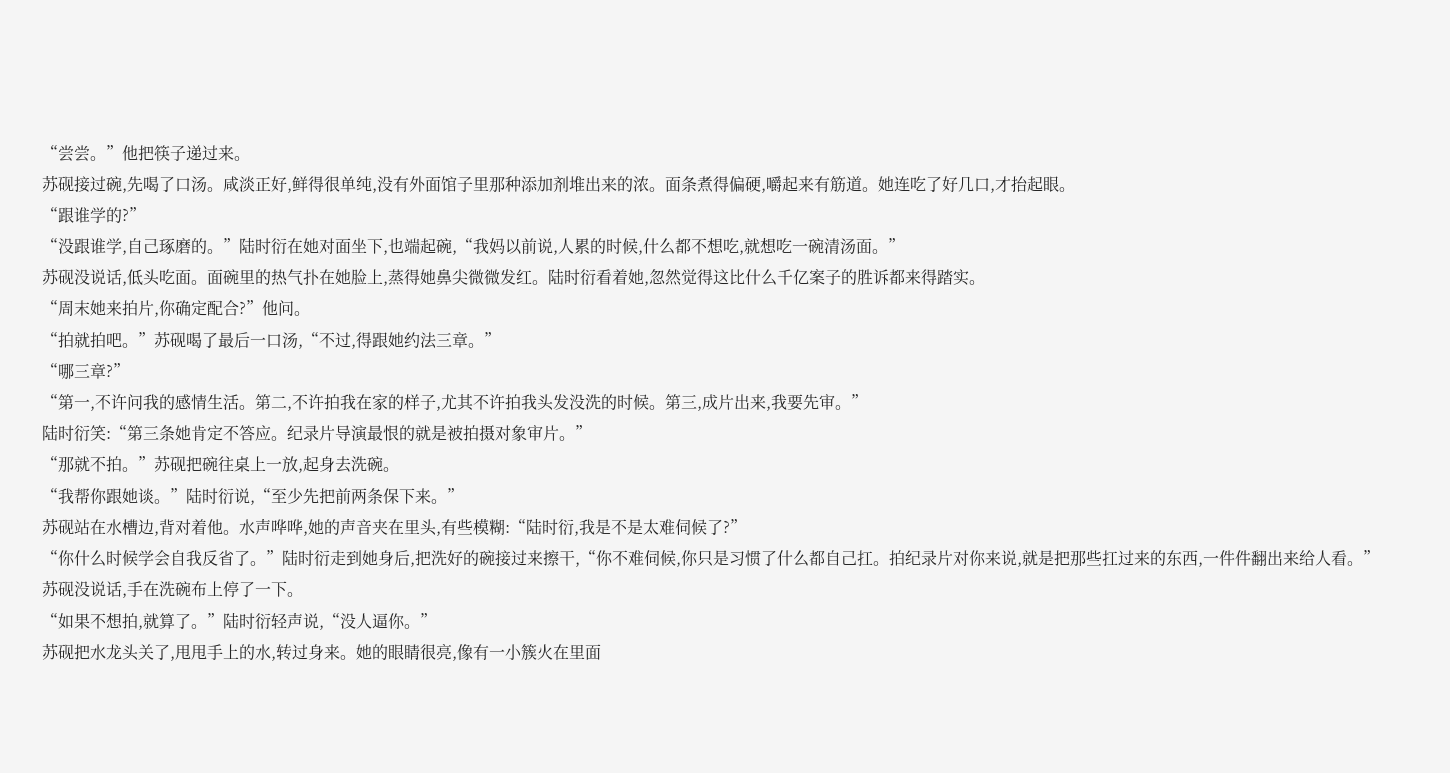“尝尝。”他把筷子递过来。
苏砚接过碗,先喝了口汤。咸淡正好,鲜得很单纯,没有外面馆子里那种添加剂堆出来的浓。面条煮得偏硬,嚼起来有筋道。她连吃了好几口,才抬起眼。
“跟谁学的?”
“没跟谁学,自己琢磨的。”陆时衍在她对面坐下,也端起碗,“我妈以前说,人累的时候,什么都不想吃,就想吃一碗清汤面。”
苏砚没说话,低头吃面。面碗里的热气扑在她脸上,蒸得她鼻尖微微发红。陆时衍看着她,忽然觉得这比什么千亿案子的胜诉都来得踏实。
“周末她来拍片,你确定配合?”他问。
“拍就拍吧。”苏砚喝了最后一口汤,“不过,得跟她约法三章。”
“哪三章?”
“第一,不许问我的感情生活。第二,不许拍我在家的样子,尤其不许拍我头发没洗的时候。第三,成片出来,我要先审。”
陆时衍笑:“第三条她肯定不答应。纪录片导演最恨的就是被拍摄对象审片。”
“那就不拍。”苏砚把碗往桌上一放,起身去洗碗。
“我帮你跟她谈。”陆时衍说,“至少先把前两条保下来。”
苏砚站在水槽边,背对着他。水声哗哗,她的声音夹在里头,有些模糊:“陆时衍,我是不是太难伺候了?”
“你什么时候学会自我反省了。”陆时衍走到她身后,把洗好的碗接过来擦干,“你不难伺候,你只是习惯了什么都自己扛。拍纪录片对你来说,就是把那些扛过来的东西,一件件翻出来给人看。”
苏砚没说话,手在洗碗布上停了一下。
“如果不想拍,就算了。”陆时衍轻声说,“没人逼你。”
苏砚把水龙头关了,甩甩手上的水,转过身来。她的眼睛很亮,像有一小簇火在里面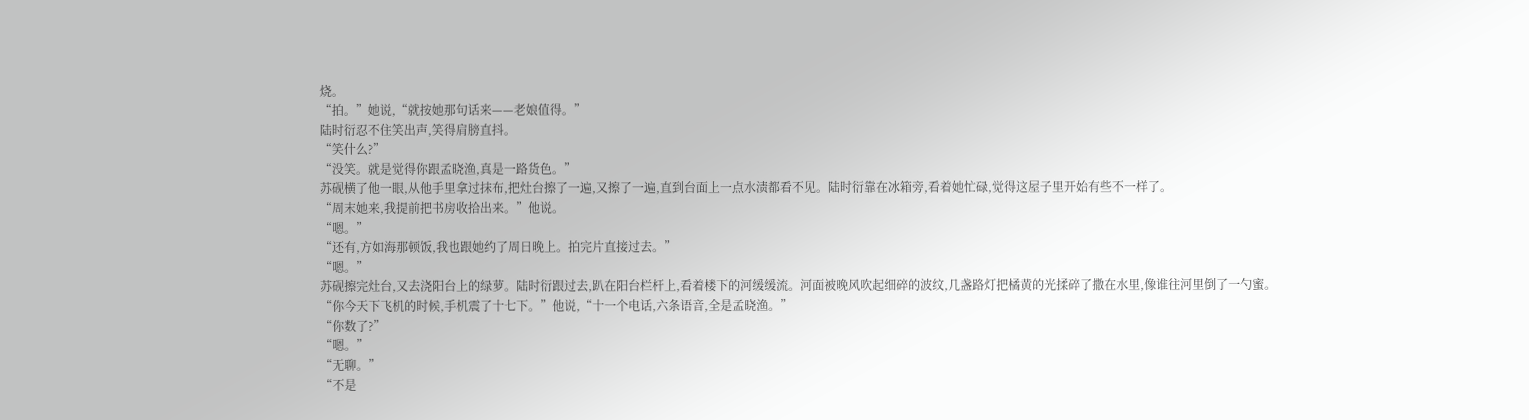烧。
“拍。”她说,“就按她那句话来——老娘值得。”
陆时衍忍不住笑出声,笑得肩膀直抖。
“笑什么?”
“没笑。就是觉得你跟孟晓渔,真是一路货色。”
苏砚横了他一眼,从他手里拿过抹布,把灶台擦了一遍,又擦了一遍,直到台面上一点水渍都看不见。陆时衍靠在冰箱旁,看着她忙碌,觉得这屋子里开始有些不一样了。
“周末她来,我提前把书房收拾出来。”他说。
“嗯。”
“还有,方如海那顿饭,我也跟她约了周日晚上。拍完片直接过去。”
“嗯。”
苏砚擦完灶台,又去浇阳台上的绿萝。陆时衍跟过去,趴在阳台栏杆上,看着楼下的河缓缓流。河面被晚风吹起细碎的波纹,几盏路灯把橘黄的光揉碎了撒在水里,像谁往河里倒了一勺蜜。
“你今天下飞机的时候,手机震了十七下。”他说,“十一个电话,六条语音,全是孟晓渔。”
“你数了?”
“嗯。”
“无聊。”
“不是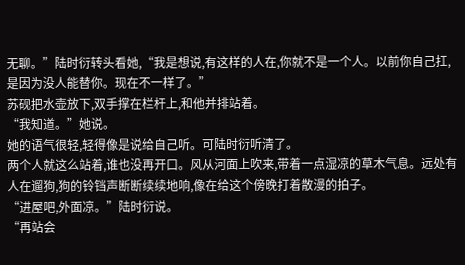无聊。”陆时衍转头看她,“我是想说,有这样的人在,你就不是一个人。以前你自己扛,是因为没人能替你。现在不一样了。”
苏砚把水壶放下,双手撑在栏杆上,和他并排站着。
“我知道。”她说。
她的语气很轻,轻得像是说给自己听。可陆时衍听清了。
两个人就这么站着,谁也没再开口。风从河面上吹来,带着一点湿凉的草木气息。远处有人在遛狗,狗的铃铛声断断续续地响,像在给这个傍晚打着散漫的拍子。
“进屋吧,外面凉。”陆时衍说。
“再站会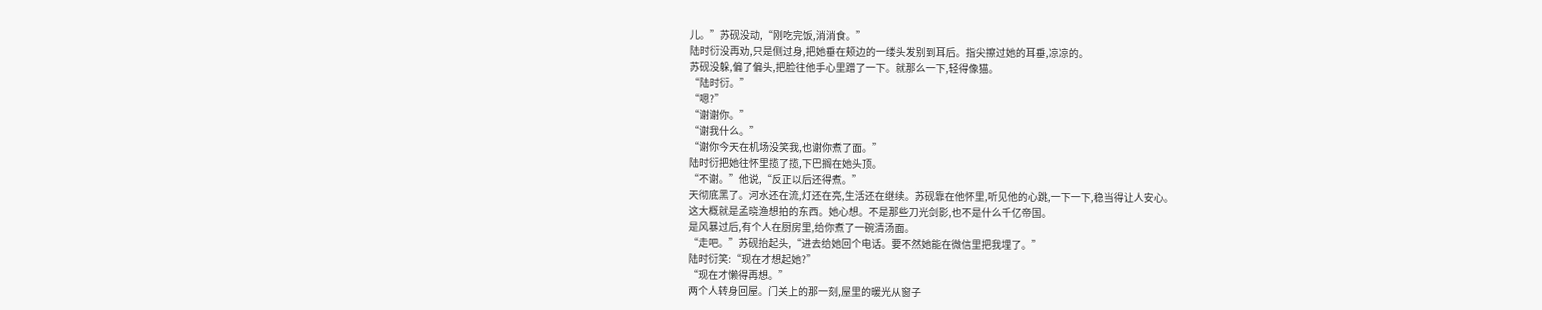儿。”苏砚没动,“刚吃完饭,消消食。”
陆时衍没再劝,只是侧过身,把她垂在颊边的一缕头发别到耳后。指尖擦过她的耳垂,凉凉的。
苏砚没躲,偏了偏头,把脸往他手心里蹭了一下。就那么一下,轻得像猫。
“陆时衍。”
“嗯?”
“谢谢你。”
“谢我什么。”
“谢你今天在机场没笑我,也谢你煮了面。”
陆时衍把她往怀里揽了揽,下巴搁在她头顶。
“不谢。”他说,“反正以后还得煮。”
天彻底黑了。河水还在流,灯还在亮,生活还在继续。苏砚靠在他怀里,听见他的心跳,一下一下,稳当得让人安心。
这大概就是孟晓渔想拍的东西。她心想。不是那些刀光剑影,也不是什么千亿帝国。
是风暴过后,有个人在厨房里,给你煮了一碗清汤面。
“走吧。”苏砚抬起头,“进去给她回个电话。要不然她能在微信里把我埋了。”
陆时衍笑:“现在才想起她?”
“现在才懒得再想。”
两个人转身回屋。门关上的那一刻,屋里的暖光从窗子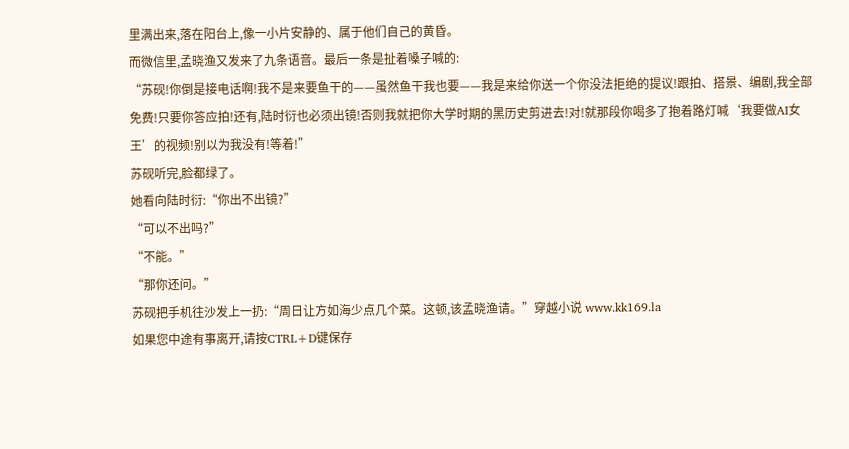里满出来,落在阳台上,像一小片安静的、属于他们自己的黄昏。
而微信里,孟晓渔又发来了九条语音。最后一条是扯着嗓子喊的:
“苏砚!你倒是接电话啊!我不是来要鱼干的——虽然鱼干我也要——我是来给你送一个你没法拒绝的提议!跟拍、搭景、编剧,我全部免费!只要你答应拍!还有,陆时衍也必须出镜!否则我就把你大学时期的黑历史剪进去!对!就那段你喝多了抱着路灯喊‘我要做AI女王’的视频!别以为我没有!等着!”
苏砚听完,脸都绿了。
她看向陆时衍:“你出不出镜?”
“可以不出吗?”
“不能。”
“那你还问。”
苏砚把手机往沙发上一扔:“周日让方如海少点几个菜。这顿,该孟晓渔请。”穿越小说 www.kk169.la
如果您中途有事离开,请按CTRL+D键保存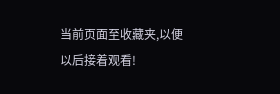当前页面至收藏夹,以便以后接着观看!